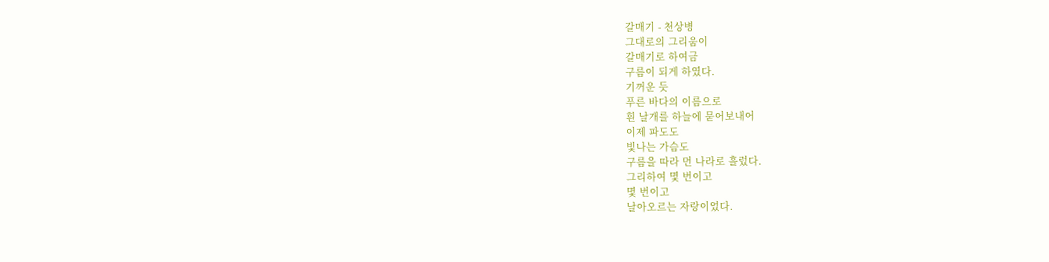갈매기 - 천상병
그대로의 그리움이
갈매기로 하여금
구름이 되게 하였다.
기꺼운 듯
푸른 바다의 이름으로
흰 날개를 하늘에 묻어보내어
이제 파도도
빛나는 가슴도
구름을 따라 먼 나라로 흘렀다.
그리하여 몇 번이고
몇 번이고
날아오르는 자랑이었다.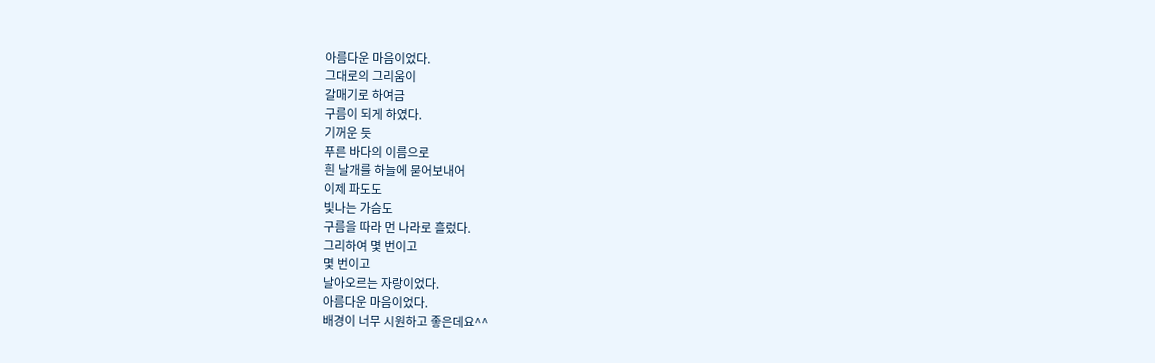아름다운 마음이었다.
그대로의 그리움이
갈매기로 하여금
구름이 되게 하였다.
기꺼운 듯
푸른 바다의 이름으로
흰 날개를 하늘에 묻어보내어
이제 파도도
빛나는 가슴도
구름을 따라 먼 나라로 흘렀다.
그리하여 몇 번이고
몇 번이고
날아오르는 자랑이었다.
아름다운 마음이었다.
배경이 너무 시원하고 좋은데요^^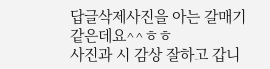답글삭제사진을 아는 갈매기 같은데요^^ㅎㅎ
사진과 시 감상 잘하고 갑니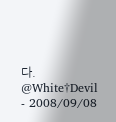다.
@White†Devil - 2008/09/08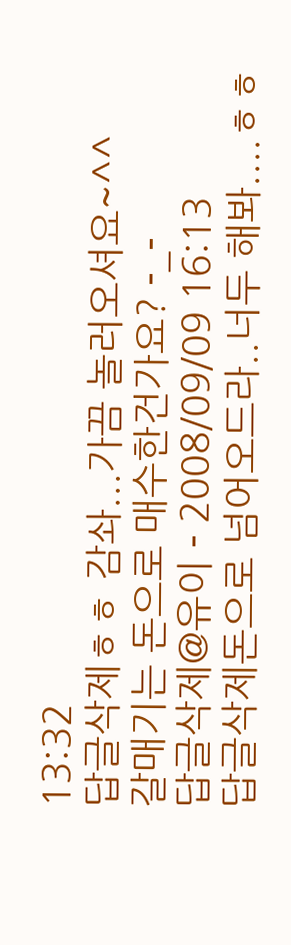13:32
답글삭제ㅎㅎ 감솨...가끔 놀러오셔요~^^
갈매기는 돈으로 매수한건가요? -_-
답글삭제@유이 - 2008/09/09 16:13
답글삭제돈으로 넘어오드라..너두 해봐....ㅎㅎ